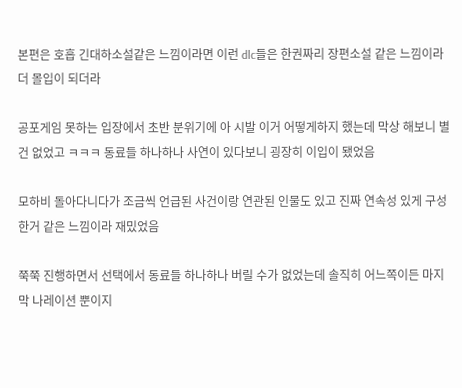본편은 호흡 긴대하소설같은 느낌이라면 이런 dlc들은 한권짜리 장편소설 같은 느낌이라 더 몰입이 되더라

공포게임 못하는 입장에서 초반 분위기에 아 시발 이거 어떻게하지 했는데 막상 해보니 별건 없었고 ㅋㅋㅋ 동료들 하나하나 사연이 있다보니 굉장히 이입이 됐었음

모하비 돌아다니다가 조금씩 언급된 사건이랑 연관된 인물도 있고 진짜 연속성 있게 구성한거 같은 느낌이라 재밌었음

쭉쭉 진행하면서 선택에서 동료들 하나하나 버릴 수가 없었는데 솔직히 어느쪽이든 마지막 나레이션 뿐이지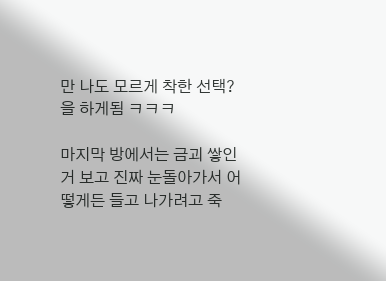만 나도 모르게 착한 선택?을 하게됨 ㅋㅋㅋ

마지막 방에서는 금괴 쌓인거 보고 진짜 눈돌아가서 어떻게든 들고 나가려고 죽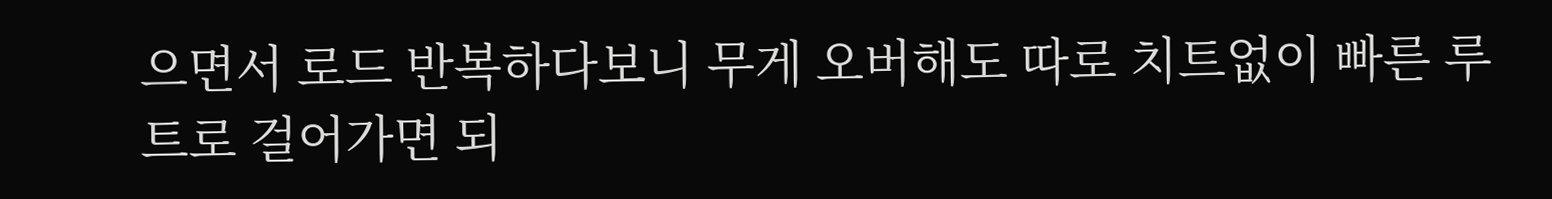으면서 로드 반복하다보니 무게 오버해도 따로 치트없이 빠른 루트로 걸어가면 되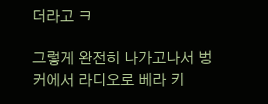더라고 ㅋ

그렇게 완전히 나가고나서 벙커에서 라디오로 베라 키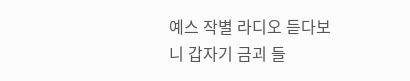예스 작별 라디오 듣다보니 갑자기 금괴 들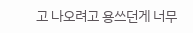고 나오려고 용쓰던게 너무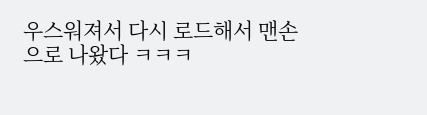우스워져서 다시 로드해서 맨손으로 나왔다 ㅋㅋㅋ